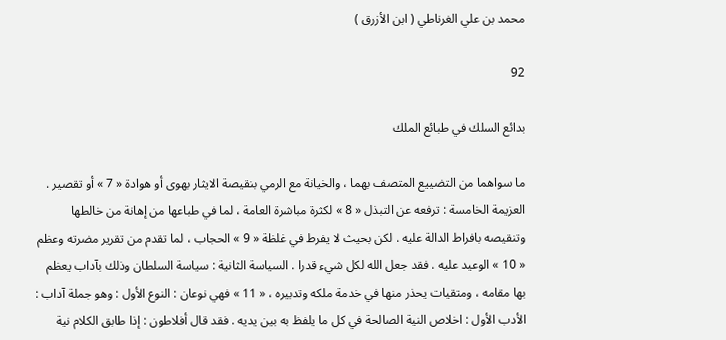محمد بن علي الغرناطي ( ابن الأزرق )

92

بدائع السلك في طبائع الملك

ما سواهما من التضييع المتصف بهما ، والخيانة مع الرمي بنقيصة الايثار بهوى أو هوادة « 7 » أو تقصير . العزيمة الخامسة : ترفعه عن التبذل « 8 » لكثرة مباشرة العامة ، لما في طباعها من إهانة من خالطها وتنقيصه بافراط الدالة عليه . لكن بحيث لا يفرط في غلظة « 9 » الحجاب ، لما تقدم من تقرير مضرته وعظم « 10 » الوعيد عليه . فقد جعل الله لكل شيء قدرا . السياسة الثانية : سياسة السلطان وذلك بآداب يعظم بها مقامه ، ومتقيات يحذر منها في خدمة ملكه وتدبيره ، « 11 » فهي نوعان : النوع الأول : وهو جملة آداب : الأدب الأول : اخلاص النية الصالحة في كل ما يلفظ به بين يديه . فقد قال أفلاطون : إذا طابق الكلام نية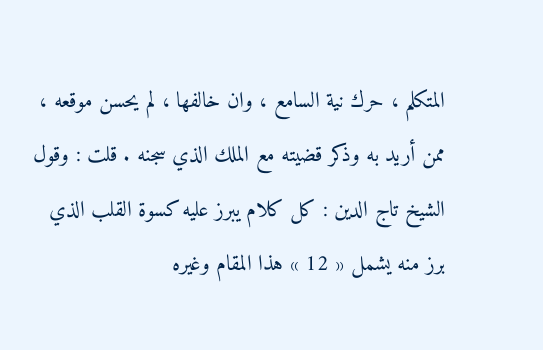المتكلم ، حرك نية السامع ، وان خالفها ، لم يحسن موقعه ، ممن أريد به وذكر قضيته مع الملك الذي سجنه . قلت : وقول الشيخ تاج الدين : كل كلام يبرز عليه كسوة القلب الذي برز منه يشمل « 12 » هذا المقام وغيره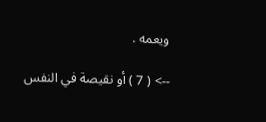ويعمه .

--> ( 7 ) أو نقيصة في النفس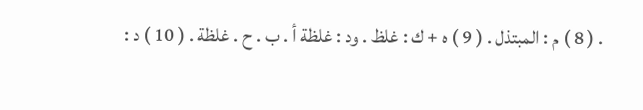. ( 8 ) م : المبتذل . ( 9 ) ه + ك : غلظ . ود : غلظة أ . ب . ح . غلظة . ( 10 ) د :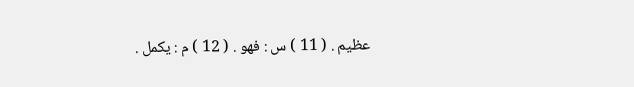عظيم . ( 11 ) س : فهو . ( 12 ) م : يكمل .